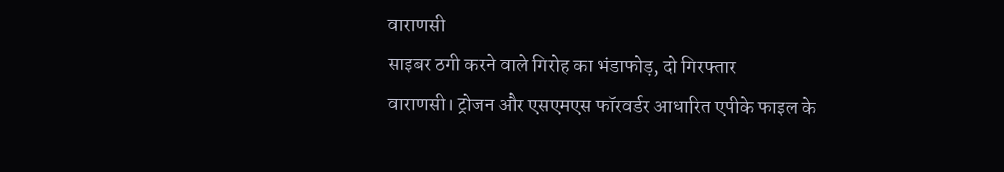वाराणसी
साइबर ठगी करने वाले गिरोह का भंडाफोड़, दो गिरफ्तार
वाराणसी। ट्रोजन और एसएमएस फॉरवर्डर आधारित एपीके फाइल के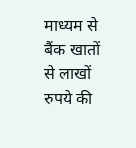माध्यम से बैंक खातों से लाखों रुपये की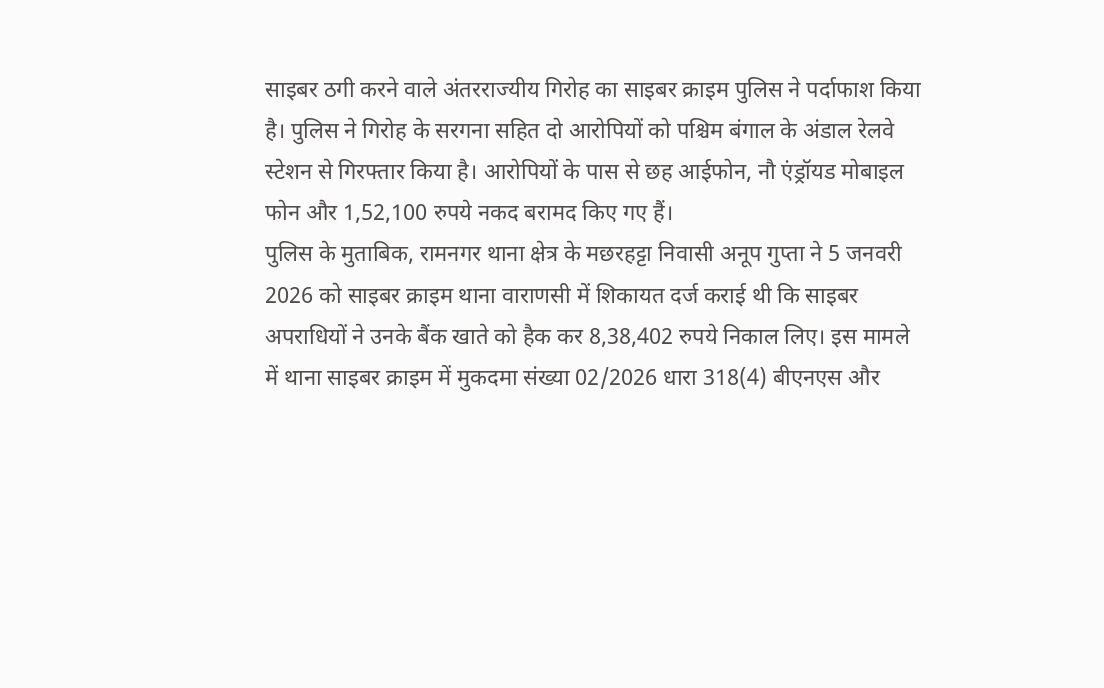साइबर ठगी करने वाले अंतरराज्यीय गिरोह का साइबर क्राइम पुलिस ने पर्दाफाश किया है। पुलिस ने गिरोह के सरगना सहित दो आरोपियों को पश्चिम बंगाल के अंडाल रेलवे स्टेशन से गिरफ्तार किया है। आरोपियों के पास से छह आईफोन, नौ एंड्रॉयड मोबाइल फोन और 1,52,100 रुपये नकद बरामद किए गए हैं।
पुलिस के मुताबिक, रामनगर थाना क्षेत्र के मछरहट्टा निवासी अनूप गुप्ता ने 5 जनवरी 2026 को साइबर क्राइम थाना वाराणसी में शिकायत दर्ज कराई थी कि साइबर अपराधियों ने उनके बैंक खाते को हैक कर 8,38,402 रुपये निकाल लिए। इस मामले में थाना साइबर क्राइम में मुकदमा संख्या 02/2026 धारा 318(4) बीएनएस और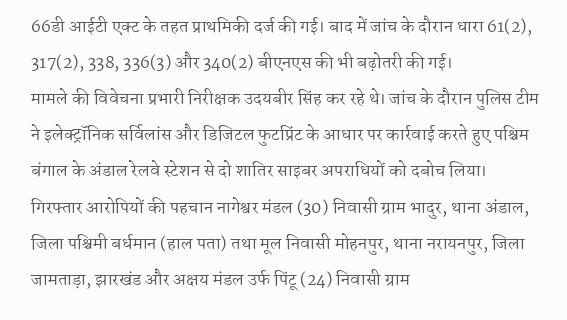66डी आईटी एक्ट के तहत प्राथमिकी दर्ज की गई। बाद में जांच के दौरान धारा 61(2), 317(2), 338, 336(3) और 340(2) बीएनएस की भी बढ़ोतरी की गई।
मामले की विवेचना प्रभारी निरीक्षक उदयबीर सिंह कर रहे थे। जांच के दौरान पुलिस टीम ने इलेक्ट्रॉनिक सर्विलांस और डिजिटल फुटप्रिंट के आधार पर कार्रवाई करते हुए पश्चिम बंगाल के अंडाल रेलवे स्टेशन से दो शातिर साइबर अपराधियों को दबोच लिया।
गिरफ्तार आरोपियों की पहचान नागेश्वर मंडल (30) निवासी ग्राम भादुर, थाना अंडाल, जिला पश्चिमी बर्धमान (हाल पता) तथा मूल निवासी मोहनपुर, थाना नरायनपुर, जिला जामताड़ा, झारखंड और अक्षय मंडल उर्फ पिंटू (24) निवासी ग्राम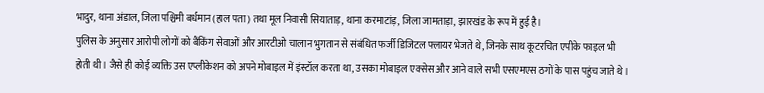भादुर, थाना अंडाल, जिला पश्चिमी बर्धमान (हाल पता) तथा मूल निवासी सियाताड़, थाना करमाटांड़, जिला जामताड़ा, झारखंड के रूप में हुई है।
पुलिस के अनुसार आरोपी लोगों को बैंकिंग सेवाओं और आरटीओ चालान भुगतान से संबंधित फर्जी डिजिटल फ्लायर भेजते थे, जिनके साथ कूटरचित एपीके फाइल भी होती थी। जैसे ही कोई व्यक्ति उस एप्लीकेशन को अपने मोबाइल में इंस्टॉल करता था, उसका मोबाइल एक्सेस और आने वाले सभी एसएमएस ठगों के पास पहुंच जाते थे।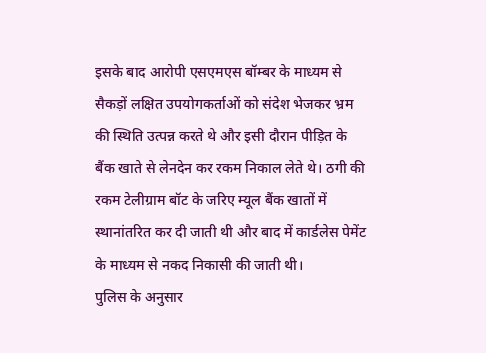इसके बाद आरोपी एसएमएस बॉम्बर के माध्यम से सैकड़ों लक्षित उपयोगकर्ताओं को संदेश भेजकर भ्रम की स्थिति उत्पन्न करते थे और इसी दौरान पीड़ित के बैंक खाते से लेनदेन कर रकम निकाल लेते थे। ठगी की रकम टेलीग्राम बॉट के जरिए म्यूल बैंक खातों में स्थानांतरित कर दी जाती थी और बाद में कार्डलेस पेमेंट के माध्यम से नकद निकासी की जाती थी।
पुलिस के अनुसार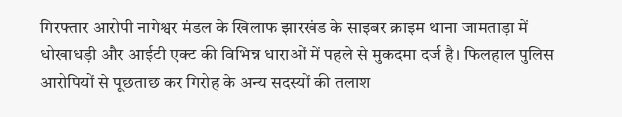गिरफ्तार आरोपी नागेश्वर मंडल के खिलाफ झारखंड के साइबर क्राइम थाना जामताड़ा में धोखाधड़ी और आईटी एक्ट की विभिन्न धाराओं में पहले से मुकदमा दर्ज है। फिलहाल पुलिस आरोपियों से पूछताछ कर गिरोह के अन्य सदस्यों की तलाश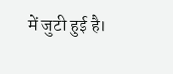में जुटी हुई है।